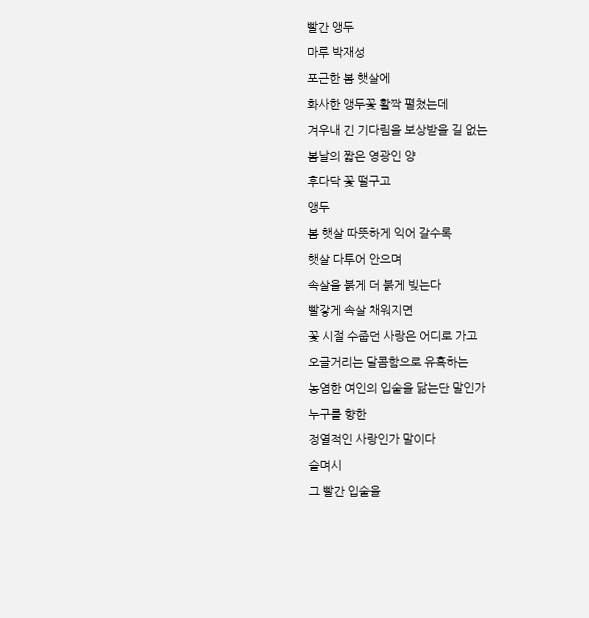빨간 앵두
마루 박재성
포근한 봄 햇살에
화사한 앵두꽃 활짝 펼쳤는데
겨우내 긴 기다림을 보상받을 길 없는
봄날의 짧은 영광인 양
후다닥 꽃 떨구고
앵두
봄 햇살 따뜻하게 익어 갈수록
햇살 다투어 안으며
속살을 붉게 더 붉게 빚는다
빨갛게 속살 채워지면
꽃 시절 수줍던 사랑은 어디로 가고
오글거리는 달콤함으로 유혹하는
농염한 여인의 입술을 닮는단 말인가
누구를 향한
정열적인 사랑인가 말이다
슬며시
그 빨간 입술을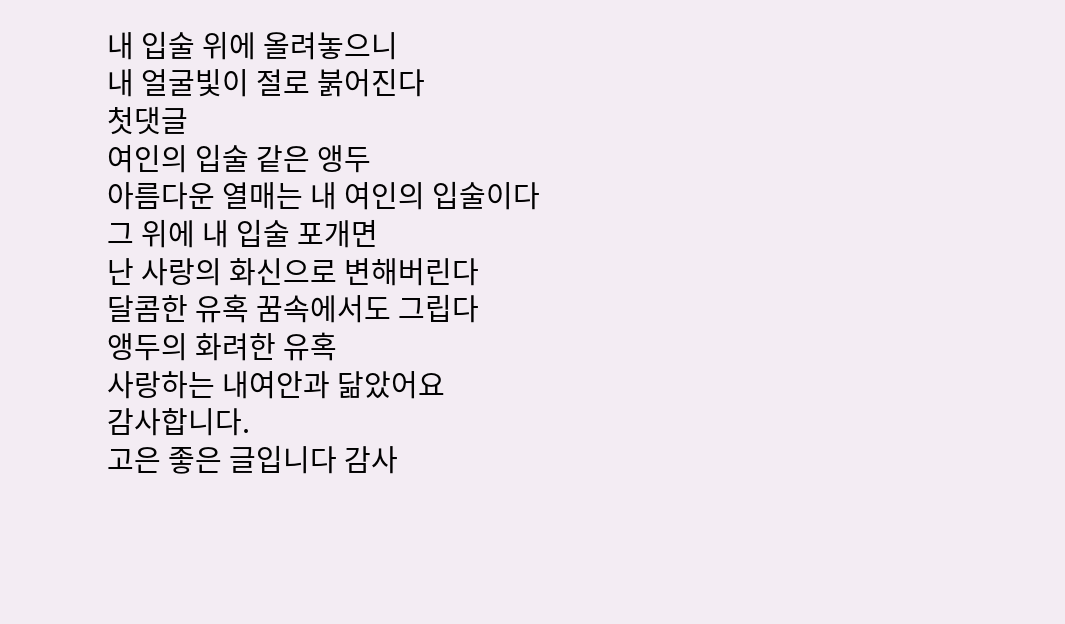내 입술 위에 올려놓으니
내 얼굴빛이 절로 붉어진다
첫댓글
여인의 입술 같은 앵두
아름다운 열매는 내 여인의 입술이다
그 위에 내 입술 포개면
난 사랑의 화신으로 변해버린다
달콤한 유혹 꿈속에서도 그립다
앵두의 화려한 유혹
사랑하는 내여안과 닮았어요
감사합니다.
고은 좋은 글입니다 감사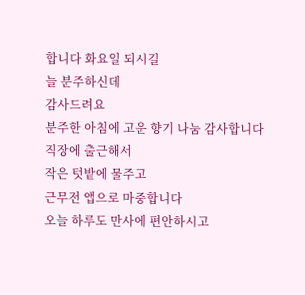합니다 화요일 되시길
늘 분주하신데
감사드려요
분주한 아침에 고운 향기 나눔 감사합니다
직장에 출근해서
작은 텃밭에 물주고
근무전 앱으로 마중합니다
오늘 하루도 만사에 편안하시고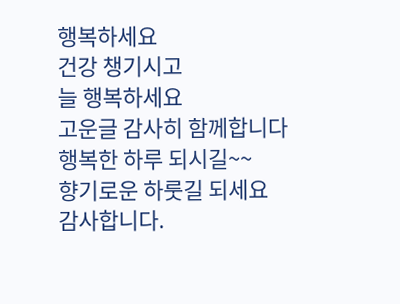행복하세요
건강 챙기시고
늘 행복하세요
고운글 감사히 함께합니다
행복한 하루 되시길~~
향기로운 하룻길 되세요
감사합니다.